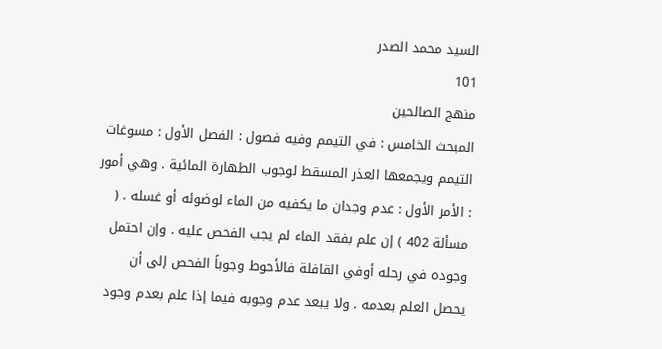السيد محمد الصدر
101
منهج الصالحين
المبحث الخامس : في التيمم وفيه فصول : الفصل الأول : مسوغات التيمم ويجمعها العذر المسقط لوجوب الطهارة المائية . وهي أمور : الأمر الأول : عدم وجدان ما يكفيه من الماء لوضوئه أو غسله . ( مسألة 402 ) إن علم بفقد الماء لم يجب الفحص عليه . وإن احتمل وجوده في رحله أوفي القافلة فالأحوط وجوباً الفحص إلى أن يحصل العلم بعدمه . ولا يبعد عدم وجوبه فيما إذا علم بعدم وجود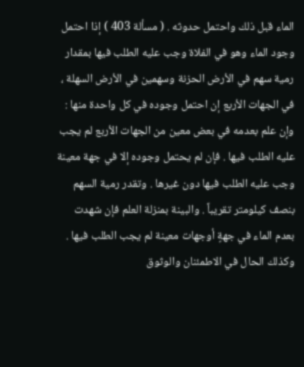الماء قبل ذلك واحتمل حدوثه . ( مسألة 403 ) إذا احتمل وجود الماء وهو في الفلاة وجب عليه الطلب فيها بمقدار رمية سهم في الأرض الحزنة وسهمين في الأرض السهلة ، في الجهات الأربع إن احتمل وجوده في كل واحدة منها : وإن علم بعدمه في بعض معين من الجهات الأربع لم يجب عليه الطلب فيها . فإن لم يحتمل وجوده إلا في جهة معينة وجب عليه الطلب فيها دون غيرها . وتقدر رمية السهم بنصف كيلومتر تقريباً . والبينة بمنزلة العلم فإن شهدت بعدم الماء في جهةٍ أوجهات معينة لم يجب الطلب فيها . وكذلك الحال في الاطمئنان والوثوق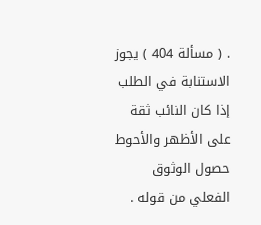. ( مسألة 404 ) يجوز الاستنابة في الطلب إذا كان النائب ثقة على الأظهر والأحوط حصول الوثوق الفعلي من قوله .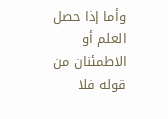وأما إذا حصل العلم أو الاطمئنان من قوله فلا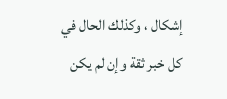إشكال ، وكذلك الحال في كل خبر ثقة وإن لم يكن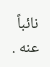نائباً عنه .